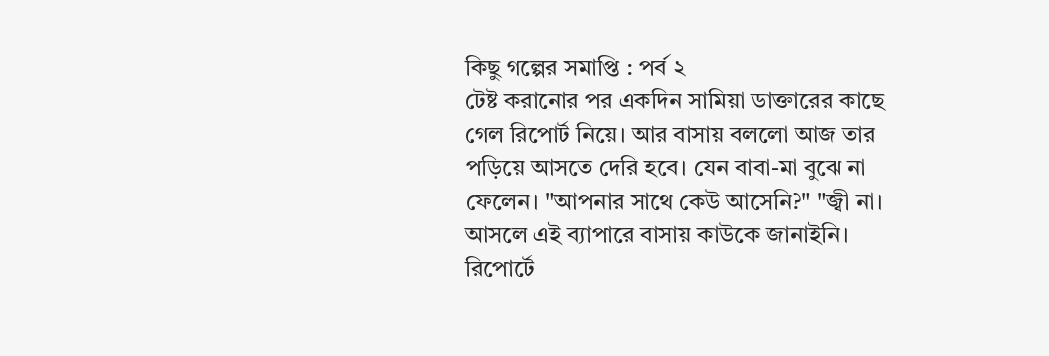কিছু গল্পের সমাপ্তি : পর্ব ২
টেষ্ট করানোর পর একদিন সামিয়া ডাক্তারের কাছে গেল রিপোর্ট নিয়ে। আর বাসায় বললো আজ তার পড়িয়ে আসতে দেরি হবে। যেন বাবা-মা বুঝে না ফেলেন। "আপনার সাথে কেউ আসেনি?" "জ্বী না। আসলে এই ব্যাপারে বাসায় কাউকে জানাইনি। রিপোর্টে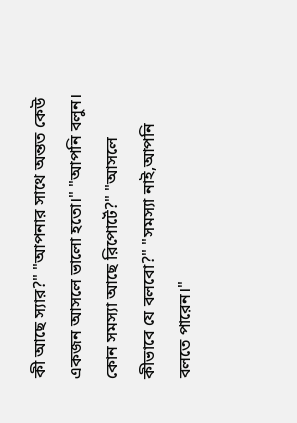কী আছে স্যার?" "আপনার সাথে অন্তত কেউ একজন আসলে ভালো হতো।" "আপনি বলুন। কোন সমস্যা আছে রিপোর্টে?" "আসলে কীভাবে যে বলবো?" "সমস্যা নাই,আপনি বলতে পারেন।"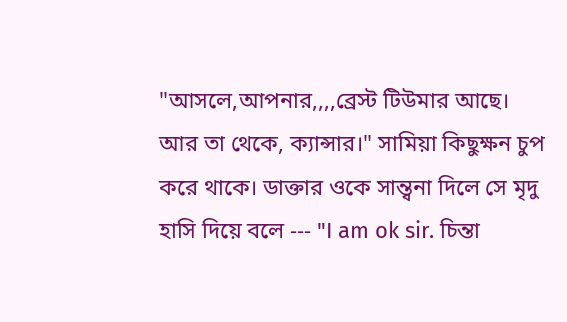"আসলে,আপনার,,,,ব্রেস্ট টিউমার আছে। আর তা থেকে, ক্যান্সার।" সামিয়া কিছুক্ষন চুপ করে থাকে। ডাক্তার ওকে সান্ত্বনা দিলে সে মৃদু হাসি দিয়ে বলে --- "I am ok sir. চিন্তা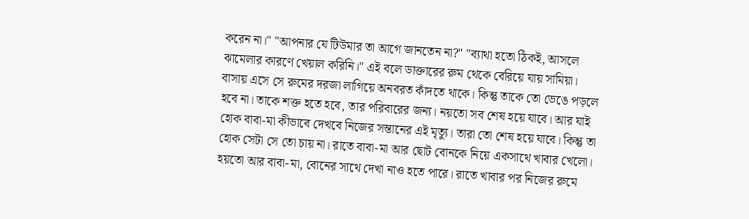করেন না।" "আপনার যে টিউমার তা আগে জানতেন না?" "ব্যাথা হতো ঠিকই, আসলে ঝামেলার কারণে খেয়াল করিনি।" এই বলে ডাক্তারের রুম থেকে বেরিয়ে যায় সামিয়া। বাসায় এসে সে রুমের দরজা লাগিয়ে অনবরত কাঁদতে থাকে। কিন্তু তাকে তো ভেঙে পড়লে হবে না। তাকে শক্ত হতে হবে, তার পরিবারের জন্য। নয়তো সব শেষ হয়ে যাবে। আর যাই হোক বাবা-মা কীভাবে দেখবে নিজের সন্তানের এই মৃত্যু। তারা তো শেষ হয়ে যাবে। কিন্তু তা হোক সেটা সে তো চায় না। রাতে বাবা-মা আর ছোট বোনকে নিয়ে একসাথে খাবার খেলো। হয়তো আর বাবা-মা, বোনের সাথে দেখা নাও হতে পারে। রাতে খাবার পর নিজের রুমে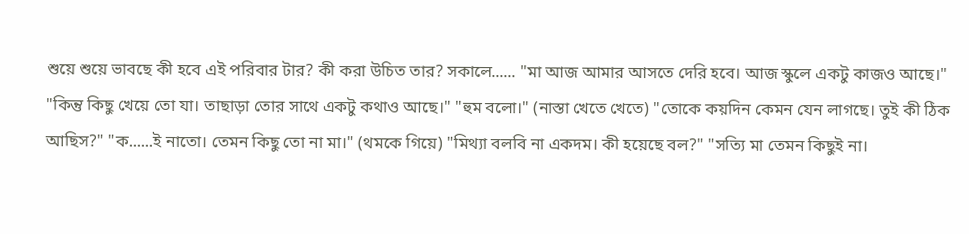শুয়ে শুয়ে ভাবছে কী হবে এই পরিবার টার? কী করা উচিত তার? সকালে...... "মা আজ আমার আসতে দেরি হবে। আজ স্কুলে একটু কাজও আছে।" "কিন্তু কিছু খেয়ে তো যা। তাছাড়া তোর সাথে একটু কথাও আছে।" "হুম বলো।" (নাস্তা খেতে খেতে) "তোকে কয়দিন কেমন যেন লাগছে। তুই কী ঠিক আছিস?" "ক......ই নাতো। তেমন কিছু তো না মা।" (থমকে গিয়ে) "মিথ্যা বলবি না একদম। কী হয়েছে বল?" "সত্যি মা তেমন কিছুই না।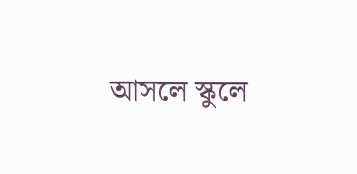আসলে স্কুলে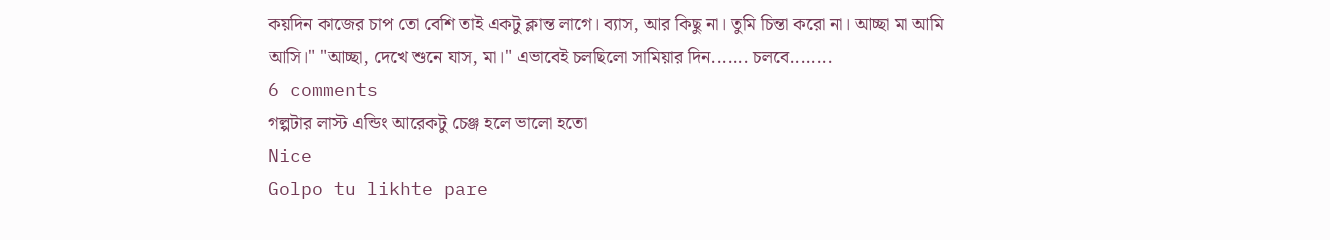কয়দিন কাজের চাপ তো বেশি তাই একটু ক্লান্ত লাগে। ব্যাস, আর কিছু না। তুমি চিন্তা করো না। আচ্ছা মা আমি আসি।" "আচ্ছা, দেখে শুনে যাস, মা।" এভাবেই চলছিলো সামিয়ার দিন....... চলবে........
6 comments
গল্পটার লাস্ট এন্ডিং আরেকটু চেঞ্জ হলে ভালো হতো
Nice
Golpo tu likhte pare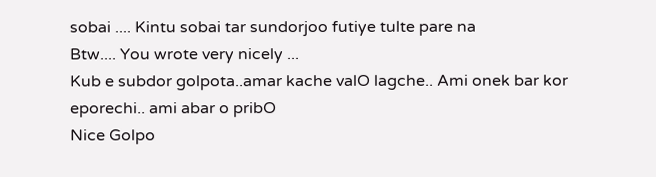sobai .... Kintu sobai tar sundorjoo futiye tulte pare na
Btw.... You wrote very nicely ...
Kub e subdor golpota..amar kache valO lagche.. Ami onek bar kor eporechi.. ami abar o pribO
Nice Golpo